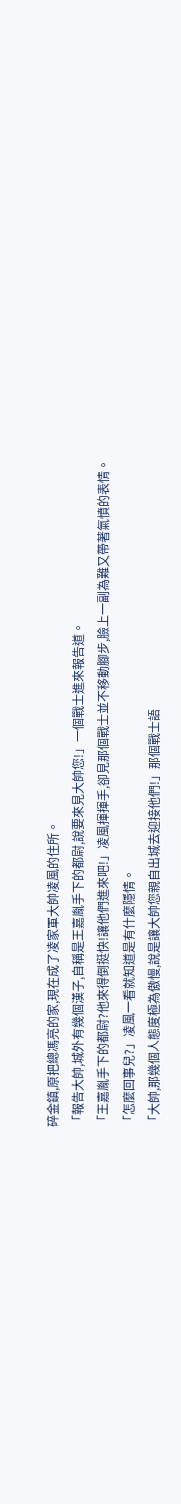碎金鎮,原把總馮亮的家,現在成了凌家軍大帥凌風的住所。
「報告大帥,城外有幾個漢子,自稱是王嘉胤手下的都尉,說要來見大帥您!」一個戰士進來報告道。
「王嘉胤手下的都尉?他來得倒挺快!讓他們進來吧!」凌風揮揮手,卻見那個戰士並不移動腳步,臉上一副為難又帶著氣憤的表情。
「怎麼回事兒?」凌風一看就知道是有什麼隱情。
「大帥,那幾個人態度極為傲慢,說是讓大帥您親自出城去迎接他們!」那個戰士語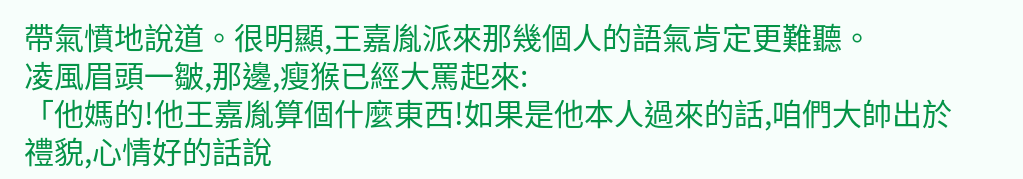帶氣憤地說道。很明顯,王嘉胤派來那幾個人的語氣肯定更難聽。
凌風眉頭一皺,那邊,瘦猴已經大罵起來:
「他媽的!他王嘉胤算個什麼東西!如果是他本人過來的話,咱們大帥出於禮貌,心情好的話說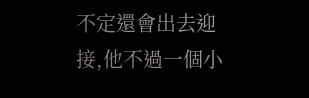不定還會出去迎接,他不過一個小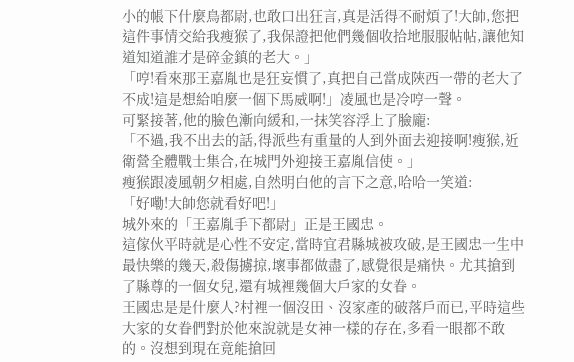小的帳下什麼鳥都尉,也敢口出狂言,真是活得不耐煩了!大帥,您把這件事情交給我瘦猴了,我保證把他們幾個收拾地服服帖帖,讓他知道知道誰才是碎金鎮的老大。」
「哼!看來那王嘉胤也是狂妄慣了,真把自己當成陝西一帶的老大了不成!這是想給咱麼一個下馬威啊!」凌風也是冷哼一聲。
可緊接著,他的臉色漸向緩和,一抹笑容浮上了臉龐:
「不過,我不出去的話,得派些有重量的人到外面去迎接啊!瘦猴,近衛營全體戰士集合,在城門外迎接王嘉胤信使。」
瘦猴跟凌風朝夕相處,自然明白他的言下之意,哈哈一笑道:
「好嘞!大帥您就看好吧!」
城外來的「王嘉胤手下都尉」正是王國忠。
這傢伙平時就是心性不安定,當時宜君縣城被攻破,是王國忠一生中最快樂的幾天,殺傷擄掠,壞事都做盡了,感覺很是痛快。尤其搶到了縣尊的一個女兒,還有城裡幾個大戶家的女眷。
王國忠是是什麼人?村裡一個沒田、沒家產的破落戶而已,平時這些大家的女眷們對於他來說就是女神一樣的存在,多看一眼都不敢的。沒想到現在竟能搶回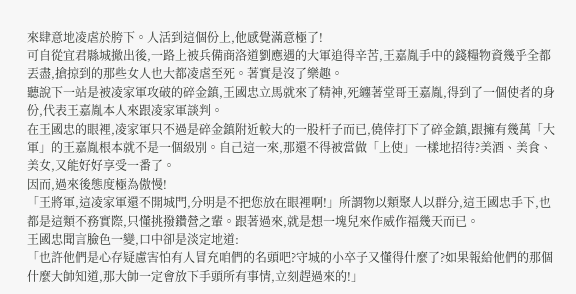來肆意地凌虐於胯下。人活到這個份上,他感覺滿意極了!
可自從宜君縣城撤出後,一路上被兵備商洛道劉應遇的大軍追得辛苦,王嘉胤手中的錢糧物資幾乎全都丟盡,搶掠到的那些女人也大都凌虐至死。著實是沒了樂趣。
聽說下一站是被凌家軍攻破的碎金鎮,王國忠立馬就來了精神,死纏著堂哥王嘉胤,得到了一個使者的身份,代表王嘉胤本人來跟凌家軍談判。
在王國忠的眼裡,凌家軍只不過是碎金鎮附近較大的一股杆子而已,僥倖打下了碎金鎮,跟擁有幾萬「大軍」的王嘉胤根本就不是一個級別。自己這一來,那還不得被當做「上使」一樣地招待?美酒、美食、美女,又能好好享受一番了。
因而,過來後態度極為傲慢!
「王將軍,這凌家軍還不開城門,分明是不把您放在眼裡啊!」所謂物以類聚人以群分,這王國忠手下,也都是這類不務實際,只懂挑撥鑽營之輩。跟著過來,就是想一塊兒來作威作福幾天而已。
王國忠聞言臉色一變,口中卻是淡定地道:
「也許他們是心存疑慮害怕有人冒充咱們的名頭吧?守城的小卒子又懂得什麼了?如果報給他們的那個什麼大帥知道,那大帥一定會放下手頭所有事情,立刻趕過來的!」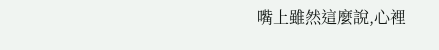嘴上雖然這麼說,心裡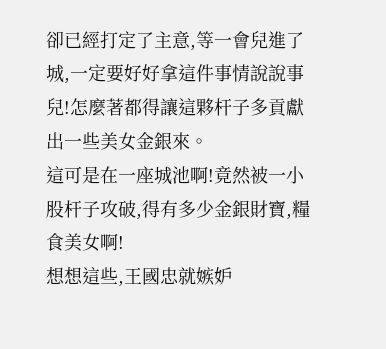卻已經打定了主意,等一會兒進了城,一定要好好拿這件事情說說事兒!怎麼著都得讓這夥杆子多貢獻出一些美女金銀來。
這可是在一座城池啊!竟然被一小股杆子攻破,得有多少金銀財寶,糧食美女啊!
想想這些,王國忠就嫉妒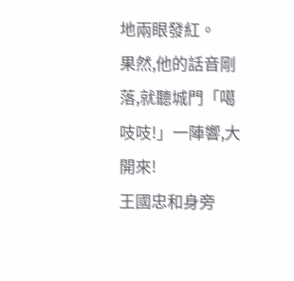地兩眼發紅。
果然,他的話音剛落,就聽城門「噶吱吱!」一陣響,大開來!
王國忠和身旁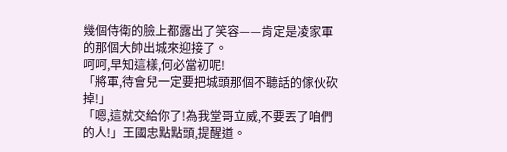幾個侍衛的臉上都露出了笑容——肯定是凌家軍的那個大帥出城來迎接了。
呵呵,早知這樣,何必當初呢!
「將軍,待會兒一定要把城頭那個不聽話的傢伙砍掉!」
「嗯,這就交給你了!為我堂哥立威,不要丟了咱們的人!」王國忠點點頭,提醒道。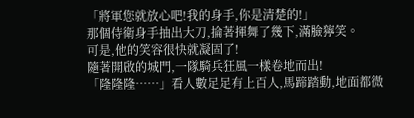「將軍您就放心吧!我的身手,你是清楚的!」
那個侍衛身手抽出大刀,掄著揮舞了幾下,滿臉獰笑。
可是,他的笑容很快就凝固了!
隨著開啟的城門,一隊騎兵狂風一樣卷地而出!
「隆隆隆……」看人數足足有上百人,馬蹄踏動,地面都微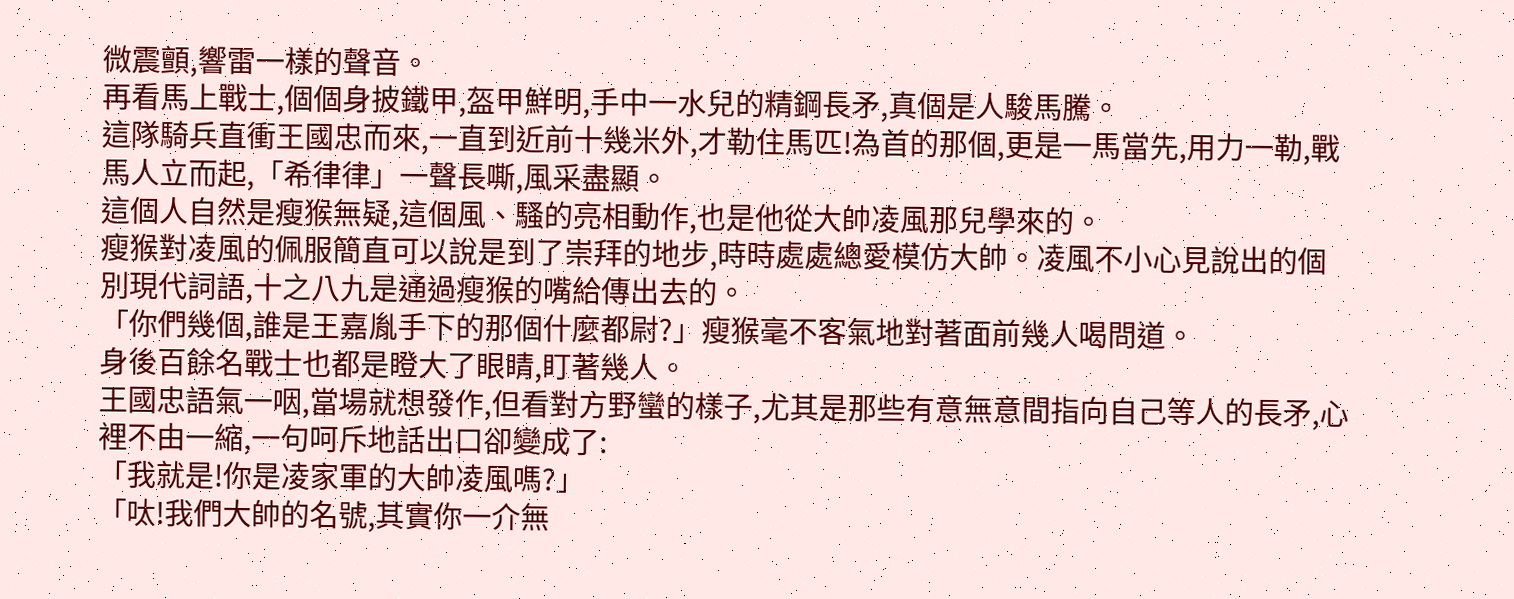微震顫,響雷一樣的聲音。
再看馬上戰士,個個身披鐵甲,盔甲鮮明,手中一水兒的精鋼長矛,真個是人駿馬騰。
這隊騎兵直衝王國忠而來,一直到近前十幾米外,才勒住馬匹!為首的那個,更是一馬當先,用力一勒,戰馬人立而起,「希律律」一聲長嘶,風采盡顯。
這個人自然是瘦猴無疑,這個風、騷的亮相動作,也是他從大帥凌風那兒學來的。
瘦猴對凌風的佩服簡直可以說是到了崇拜的地步,時時處處總愛模仿大帥。凌風不小心見說出的個別現代詞語,十之八九是通過瘦猴的嘴給傳出去的。
「你們幾個,誰是王嘉胤手下的那個什麼都尉?」瘦猴毫不客氣地對著面前幾人喝問道。
身後百餘名戰士也都是瞪大了眼睛,盯著幾人。
王國忠語氣一咽,當場就想發作,但看對方野蠻的樣子,尤其是那些有意無意間指向自己等人的長矛,心裡不由一縮,一句呵斥地話出口卻變成了:
「我就是!你是凌家軍的大帥凌風嗎?」
「呔!我們大帥的名號,其實你一介無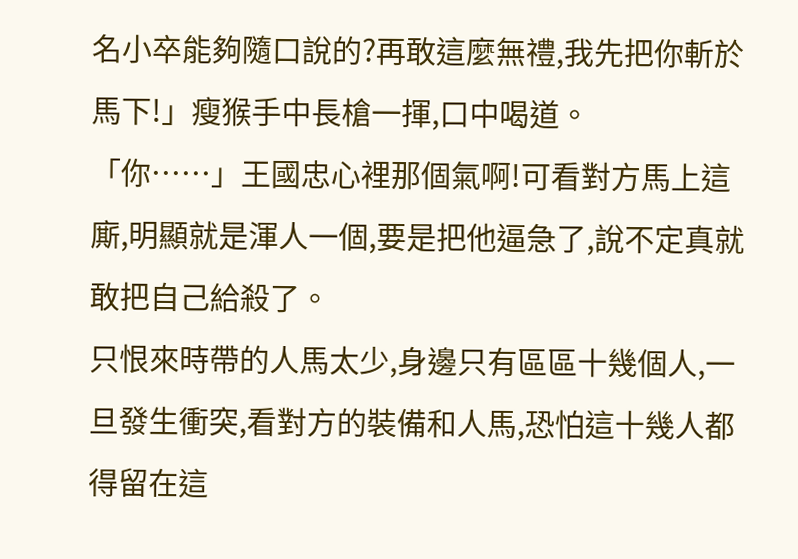名小卒能夠隨口說的?再敢這麼無禮,我先把你斬於馬下!」瘦猴手中長槍一揮,口中喝道。
「你……」王國忠心裡那個氣啊!可看對方馬上這廝,明顯就是渾人一個,要是把他逼急了,說不定真就敢把自己給殺了。
只恨來時帶的人馬太少,身邊只有區區十幾個人,一旦發生衝突,看對方的裝備和人馬,恐怕這十幾人都得留在這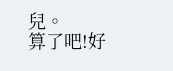兒。
算了吧!好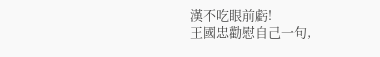漢不吃眼前虧!
王國忠勸慰自己一句,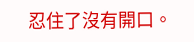忍住了沒有開口。